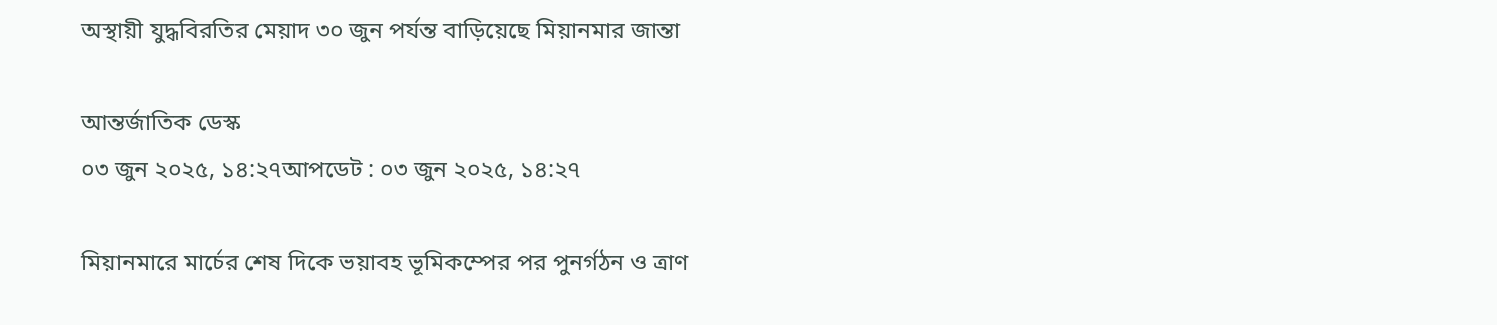অস্থায়ী যুদ্ধবিরতির মেয়াদ ৩০ জুন পর্যন্ত বাড়িয়েছে মিয়ানমার জান্তা

আন্তর্জাতিক ডেস্ক
০৩ জুন ২০২৫, ১৪:২৭আপডেট : ০৩ জুন ২০২৫, ১৪:২৭

মিয়ানমারে মার্চের শেষ দিকে ভয়াবহ ভূমিকম্পের পর পুনর্গঠন ও ত্রাণ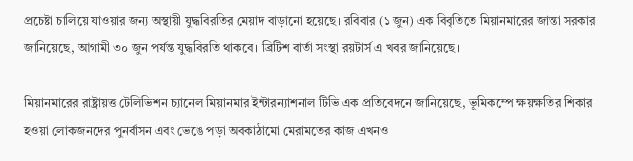প্রচেষ্টা চালিয়ে যাওয়ার জন্য অস্থায়ী যুদ্ধবিরতির মেয়াদ বাড়ানো হয়েছে। রবিবার (১ জুন) এক বিবৃতিতে মিয়ানমারের জান্তা সরকার জানিয়েছে, আগামী ৩০ জুন পর্যন্ত যুদ্ধবিরতি থাকবে। ব্রিটিশ বার্তা সংস্থা রয়টার্স এ খবর জানিয়েছে।

মিয়ানমারের রাষ্ট্রায়ত্ত টেলিভিশন চ্যানেল মিয়ানমার ইন্টারন্যাশনাল টিভি এক প্রতিবেদনে জানিয়েছে, ভূমিকম্পে ক্ষয়ক্ষতির শিকার হওয়া লোকজনদের পুনর্বাসন এবং ভেঙে পড়া অবকাঠামো মেরামতের কাজ এখনও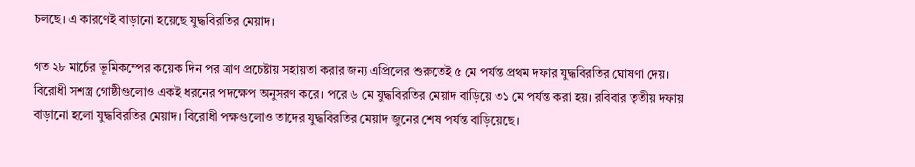চলছে। এ কারণেই বাড়ানো হয়েছে যুদ্ধবিরতির মেয়াদ।

গত ২৮ মার্চের ভূমিকম্পের কয়েক দিন পর ত্রাণ প্রচেষ্টায় সহায়তা করার জন্য এপ্রিলের শুরুতেই ৫ মে পর্যন্ত প্রথম দফার যুদ্ধবিরতির ঘোষণা দেয়। বিরোধী সশস্ত্র গোষ্ঠীগুলোও একই ধরনের পদক্ষেপ অনুসরণ করে। পরে ৬ মে যুদ্ধবিরতির মেয়াদ বাড়িয়ে ৩১ মে পর্যন্ত করা হয়। রবিবার তৃতীয় দফায় বাড়ানো হলো যুদ্ধবিরতির মেয়াদ। বিরোধী পক্ষগুলোও তাদের যুদ্ধবিরতির মেয়াদ জুনের শেষ পর্যন্ত বাড়িয়েছে।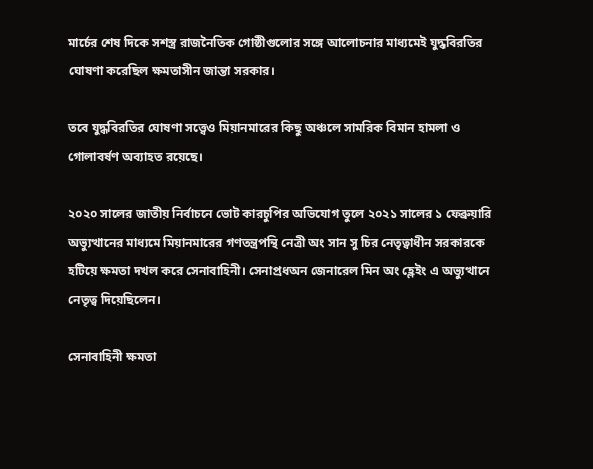মার্চের শেষ দিকে সশস্ত্র রাজনৈতিক গোষ্ঠীগুলোর সঙ্গে আলোচনার মাধ্যমেই যুদ্ধবিরতির ঘোষণা করেছিল ক্ষমতাসীন জান্তা সরকার।

তবে যুদ্ধবিরতির ঘোষণা সত্ত্বেও মিয়ানমারের কিছু অঞ্চলে সামরিক বিমান হামলা ও গোলাবর্ষণ অব্যাহত রয়েছে।

২০২০ সালের জাতীয় নির্বাচনে ভোট কারচুপির অভিযোগ তুলে ২০২১ সালের ১ ফেব্রুয়ারি অভ্যুত্থানের মাধ্যমে মিয়ানমারের গণতন্ত্রপন্থি নেত্রী অং সান সু চির নেতৃত্বাধীন সরকারকে হটিয়ে ক্ষমতা দখল করে সেনাবাহিনী। সেনাপ্রধঅন জেনারেল মিন অং হ্লেইং এ অভ্যুত্থানে নেতৃত্ব দিয়েছিলেন।

সেনাবাহিনী ক্ষমতা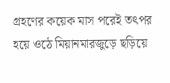গ্রহণের কয়েক মাস পরেই তৎপর হয়ে ওঠে মিয়ানমারজুড়ে ছড়িয়ে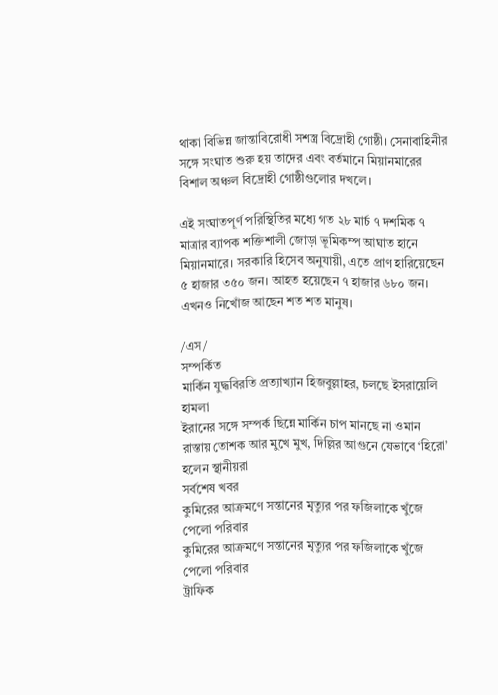থাকা বিভিন্ন জান্তাবিরোধী সশস্ত্র বিদ্রোহী গোষ্ঠী। সেনাবাহিনীর সঙ্গে সংঘাত শুরু হয় তাদের এবং বর্তমানে মিয়ানমারের বিশাল অঞ্চল বিদ্রোহী গোষ্ঠীগুলোর দখলে।

এই সংঘাতপূর্ণ পরিস্থিতির মধ্যে গত ২৮ মার্চ ৭ দশমিক ৭ মাত্রার ব্যাপক শক্তিশালী জোড়া ভূমিকম্প আঘাত হানে মিয়ানমারে। সরকারি হিসেব অনুযায়ী, এতে প্রাণ হারিয়েছেন ৫ হাজার ৩৫০ জন। আহত হয়েছেন ৭ হাজার ৬৮০ জন। এখনও নিখোঁজ আছেন শত শত মানুষ।

/এস/
সম্পর্কিত
মার্কিন যুদ্ধবিরতি প্রত্যাখ্যান হিজবুল্লাহর, চলছে ইসরায়েলি হামলা
ইরানের সঙ্গে সম্পর্ক ছিন্নে মার্কিন চাপ মানছে না ওমান
রাস্তায় তোশক আর মুখে মুখ, দিল্লির আগুনে যেভাবে ‘হিরো’ হলেন স্থানীয়রা
সর্বশেষ খবর
কুমিরের আক্রমণে সন্তানের মৃত্যুর পর ফজিলাকে খুঁজে পেলো পরিবার
কুমিরের আক্রমণে সন্তানের মৃত্যুর পর ফজিলাকে খুঁজে পেলো পরিবার
ট্রাফিক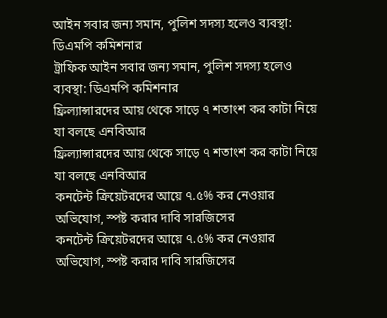আইন সবার জন্য সমান, পুলিশ সদস্য হলেও ব্যবস্থা: ডিএমপি কমিশনার
ট্রাফিক আইন সবার জন্য সমান, পুলিশ সদস্য হলেও ব্যবস্থা: ডিএমপি কমিশনার
ফ্রিল্যান্সারদের আয় থেকে সাড়ে ৭ শতাংশ কর কাটা নিয়ে যা বলছে এনবিআর
ফ্রিল্যান্সারদের আয় থেকে সাড়ে ৭ শতাংশ কর কাটা নিয়ে যা বলছে এনবিআর
কনটেন্ট ক্রিয়েটরদের আয়ে ৭.৫% কর নেওয়ার অভিযোগ, স্পষ্ট করার দাবি সারজিসের
কনটেন্ট ক্রিয়েটরদের আয়ে ৭.৫% কর নেওয়ার অভিযোগ, স্পষ্ট করার দাবি সারজিসের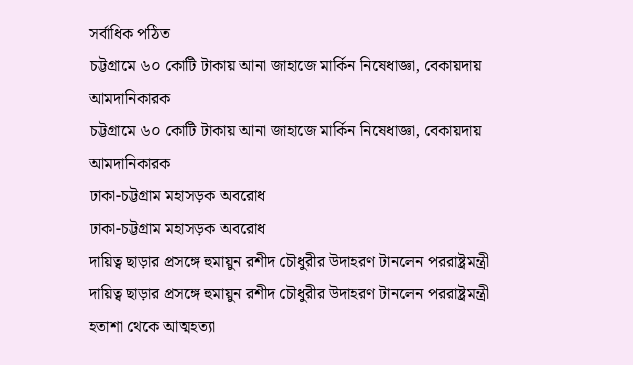সর্বাধিক পঠিত
চট্টগ্রামে ৬০ কোটি টাকায় আনা জাহাজে মার্কিন নিষেধাজ্ঞা, বেকায়দায় আমদানিকারক
চট্টগ্রামে ৬০ কোটি টাকায় আনা জাহাজে মার্কিন নিষেধাজ্ঞা, বেকায়দায় আমদানিকারক
ঢাকা-চট্টগ্রাম মহাসড়ক অবরোধ
ঢাকা-চট্টগ্রাম মহাসড়ক অবরোধ
দায়িত্ব ছাড়ার প্রসঙ্গে হুমায়ুন রশীদ চৌধুরীর উদাহরণ টানলেন পররাষ্ট্রমন্ত্রী
দায়িত্ব ছাড়ার প্রসঙ্গে হুমায়ুন রশীদ চৌধুরীর উদাহরণ টানলেন পররাষ্ট্রমন্ত্রী
হতাশা থেকে আত্মহত্যা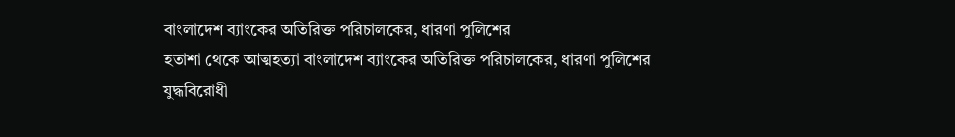বাংলাদেশ ব্যাংকের অতিরিক্ত পরিচালকের, ধারণা পুলিশের
হতাশা থেকে আত্মহত্যা বাংলাদেশ ব্যাংকের অতিরিক্ত পরিচালকের, ধারণা পুলিশের
যুদ্ধবিরোধী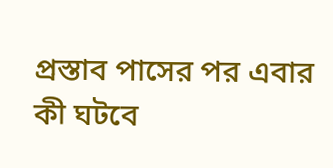প্রস্তাব পাসের পর এবার কী ঘটবে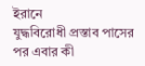ইরানে
যুদ্ধবিরোধী প্রস্তাব পাসের পর এবার কী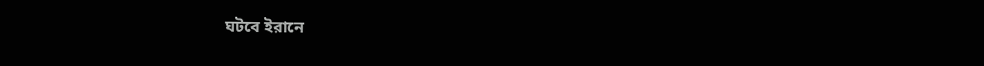ঘটবে ইরানে